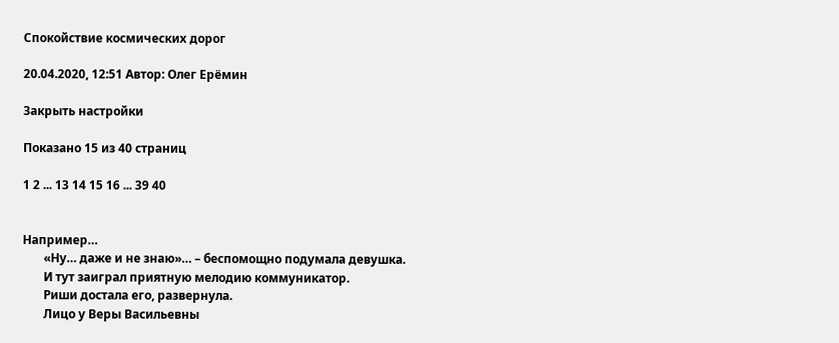Спокойствие космических дорог

20.04.2020, 12:51 Автор: Олег Ерёмин

Закрыть настройки

Показано 15 из 40 страниц

1 2 ... 13 14 15 16 ... 39 40


Например…
       «Ну… даже и не знаю»… – беспомощно подумала девушка.
       И тут заиграл приятную мелодию коммуникатор.
       Риши достала его, развернула.
       Лицо у Веры Васильевны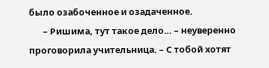было озабоченное и озадаченное.
       – Ришима, тут такое дело… – неуверенно проговорила учительница. – С тобой хотят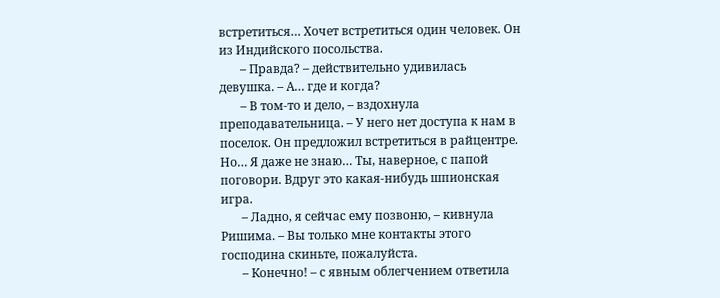встретиться… Хочет встретиться один человек. Он из Индийского посольства.
       – Правда? – действительно удивилась девушка. – А… где и когда?
       – В том-то и дело, – вздохнула преподавательница. – У него нет доступа к нам в поселок. Он предложил встретиться в райцентре. Но… Я даже не знаю… Ты, наверное, с папой поговори. Вдруг это какая-нибудь шпионская игра.
       – Ладно, я сейчас ему позвоню, – кивнула Ришима. – Вы только мне контакты этого господина скиньте, пожалуйста.
       – Конечно! – с явным облегчением ответила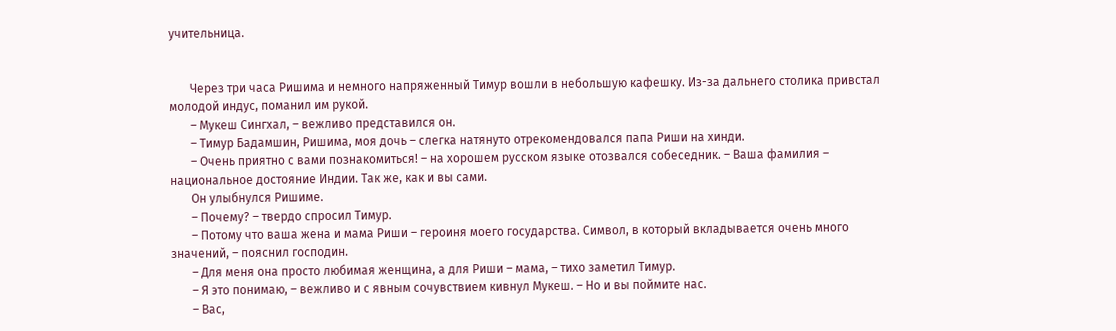учительница.


       Через три часа Ришима и немного напряженный Тимур вошли в небольшую кафешку. Из-за дальнего столика привстал молодой индус, поманил им рукой.
       – Мукеш Сингхал, – вежливо представился он.
       – Тимур Бадамшин, Ришима, моя дочь – слегка натянуто отрекомендовался папа Риши на хинди.
       – Очень приятно с вами познакомиться! – на хорошем русском языке отозвался собеседник. – Ваша фамилия – национальное достояние Индии. Так же, как и вы сами.
       Он улыбнулся Ришиме.
       – Почему? – твердо спросил Тимур.
       – Потому что ваша жена и мама Риши – героиня моего государства. Символ, в который вкладывается очень много значений, – пояснил господин.
       – Для меня она просто любимая женщина, а для Риши – мама, – тихо заметил Тимур.
       – Я это понимаю, – вежливо и с явным сочувствием кивнул Мукеш. – Но и вы поймите нас.
       – Вас,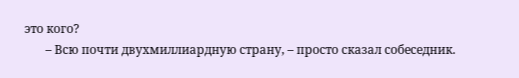это кого?
       – Всю почти двухмиллиардную страну, – просто сказал собеседник.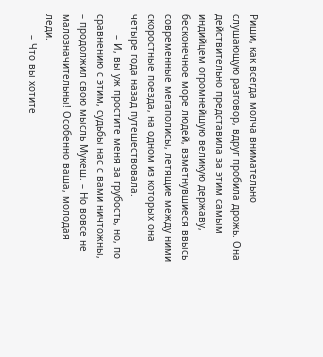Риши, как всегда молча внимательно слушающую разговор, вдруг пробила дрожь. Она действительно представила за этим самым индийцем огромнейшую великую державу, бесконечное море людей, взметнувшиеся ввысь современные мегаполисы, летящие между ними скоростные поезда, на одном из которых она четыре года назад путешествовала.
       – И, вы уж простите меня за грубость, но, по сравнению с этим, судьбы нас с вами ничтожны, – продолжил свою мысль Мукеш. – Но вовсе не малозначительны! Особенно ваша, молодая леди.
       – Что вы хотите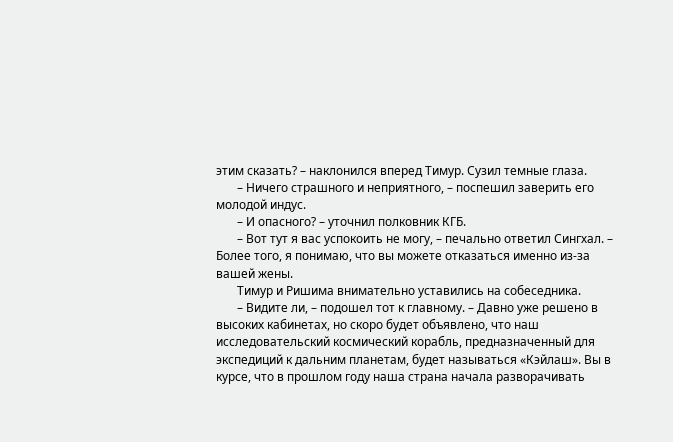этим сказать? – наклонился вперед Тимур. Сузил темные глаза.
       – Ничего страшного и неприятного, – поспешил заверить его молодой индус.
       – И опасного? – уточнил полковник КГБ.
       – Вот тут я вас успокоить не могу, – печально ответил Сингхал. – Более того, я понимаю, что вы можете отказаться именно из-за вашей жены.
       Тимур и Ришима внимательно уставились на собеседника.
       – Видите ли, – подошел тот к главному. – Давно уже решено в высоких кабинетах, но скоро будет объявлено, что наш исследовательский космический корабль, предназначенный для экспедиций к дальним планетам, будет называться «Кэйлаш». Вы в курсе, что в прошлом году наша страна начала разворачивать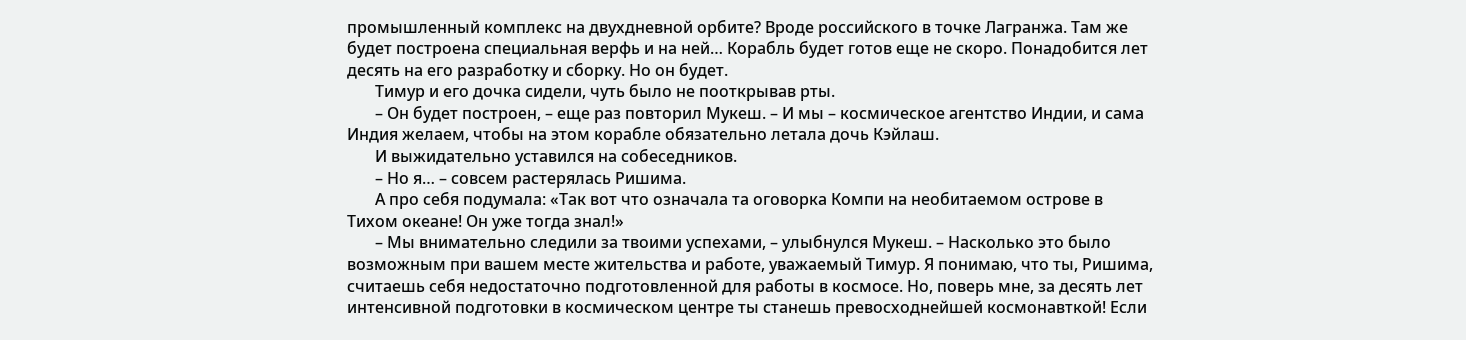промышленный комплекс на двухдневной орбите? Вроде российского в точке Лагранжа. Там же будет построена специальная верфь и на ней… Корабль будет готов еще не скоро. Понадобится лет десять на его разработку и сборку. Но он будет.
       Тимур и его дочка сидели, чуть было не пооткрывав рты.
       – Он будет построен, – еще раз повторил Мукеш. – И мы – космическое агентство Индии, и сама Индия желаем, чтобы на этом корабле обязательно летала дочь Кэйлаш.
       И выжидательно уставился на собеседников.
       – Но я… – совсем растерялась Ришима.
       А про себя подумала: «Так вот что означала та оговорка Компи на необитаемом острове в Тихом океане! Он уже тогда знал!»
       – Мы внимательно следили за твоими успехами, – улыбнулся Мукеш. – Насколько это было возможным при вашем месте жительства и работе, уважаемый Тимур. Я понимаю, что ты, Ришима, считаешь себя недостаточно подготовленной для работы в космосе. Но, поверь мне, за десять лет интенсивной подготовки в космическом центре ты станешь превосходнейшей космонавткой! Если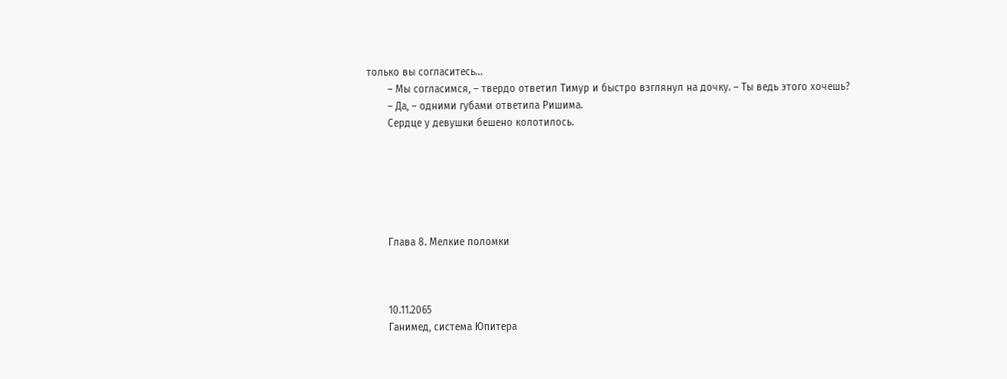только вы согласитесь…
       – Мы согласимся, – твердо ответил Тимур и быстро взглянул на дочку. – Ты ведь этого хочешь?
       – Да, – одними губами ответила Ришима.
       Сердце у девушки бешено колотилось.






       Глава 8. Мелкие поломки



       10.11.2065
       Ганимед, система Юпитера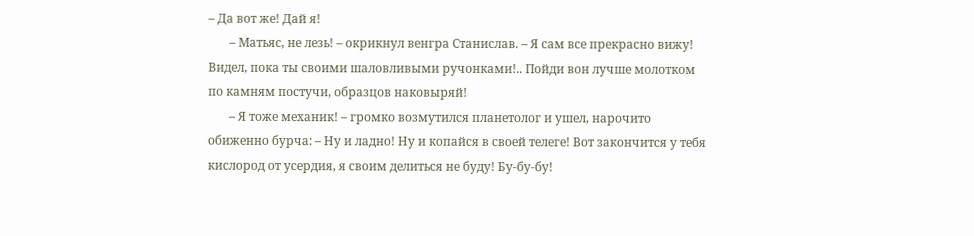– Да вот же! Дай я!
       – Матьяс, не лезь! – окрикнул венгра Станислав. – Я сам все прекрасно вижу! Видел, пока ты своими шаловливыми ручонками!.. Пойди вон лучше молотком по камням постучи, образцов наковыряй!
       – Я тоже механик! – громко возмутился планетолог и ушел, нарочито обиженно бурча: – Ну и ладно! Ну и копайся в своей телеге! Вот закончится у тебя кислород от усердия, я своим делиться не буду! Бу-бу-бу!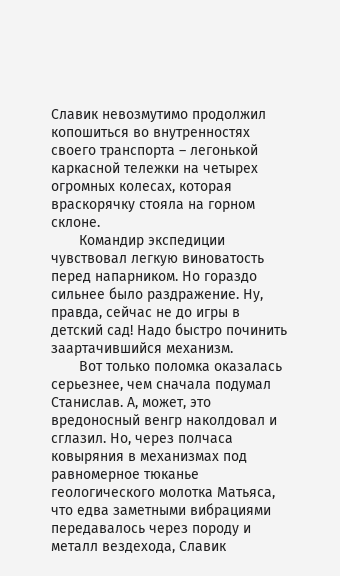Славик невозмутимо продолжил копошиться во внутренностях своего транспорта – легонькой каркасной тележки на четырех огромных колесах, которая враскорячку стояла на горном склоне.
       Командир экспедиции чувствовал легкую виноватость перед напарником. Но гораздо сильнее было раздражение. Ну, правда, сейчас не до игры в детский сад! Надо быстро починить заартачившийся механизм.
       Вот только поломка оказалась серьезнее, чем сначала подумал Станислав. А, может, это вредоносный венгр наколдовал и сглазил. Но, через полчаса ковыряния в механизмах под равномерное тюканье геологического молотка Матьяса, что едва заметными вибрациями передавалось через породу и металл вездехода, Славик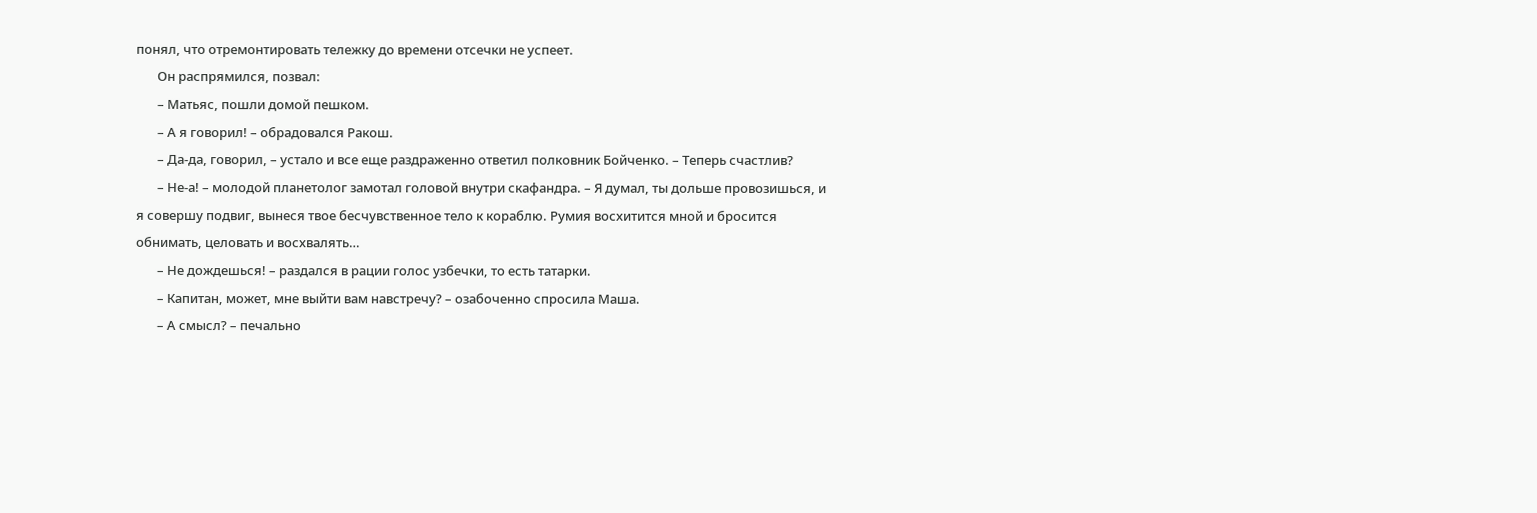понял, что отремонтировать тележку до времени отсечки не успеет.
       Он распрямился, позвал:
       – Матьяс, пошли домой пешком.
       – А я говорил! – обрадовался Ракош.
       – Да-да, говорил, – устало и все еще раздраженно ответил полковник Бойченко. – Теперь счастлив?
       – Не-а! – молодой планетолог замотал головой внутри скафандра. – Я думал, ты дольше провозишься, и я совершу подвиг, вынеся твое бесчувственное тело к кораблю. Румия восхитится мной и бросится обнимать, целовать и восхвалять…
       – Не дождешься! – раздался в рации голос узбечки, то есть татарки.
       – Капитан, может, мне выйти вам навстречу? – озабоченно спросила Маша.
       – А смысл? – печально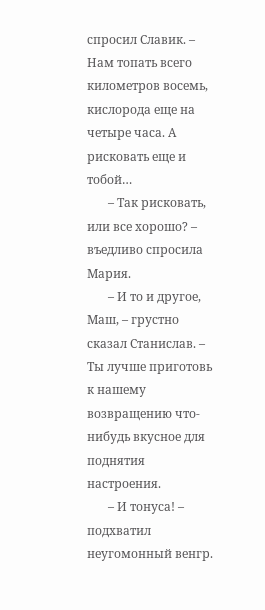спросил Славик. – Нам топать всего километров восемь, кислорода еще на четыре часа. А рисковать еще и тобой…
       – Так рисковать, или все хорошо? – въедливо спросила Мария.
       – И то и другое, Маш, – грустно сказал Станислав. – Ты лучше приготовь к нашему возвращению что-нибудь вкусное для поднятия настроения.
       – И тонуса! – подхватил неугомонный венгр.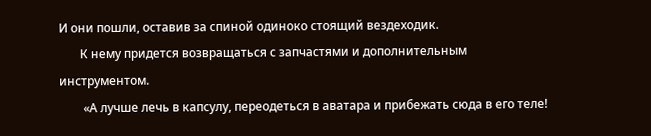И они пошли, оставив за спиной одиноко стоящий вездеходик.
       К нему придется возвращаться с запчастями и дополнительным инструментом.
        «А лучше лечь в капсулу, переодеться в аватара и прибежать сюда в его теле!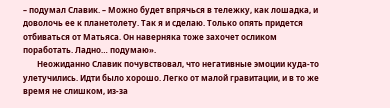– подумал Славик. – Можно будет впрячься в тележку, как лошадка, и доволочь ее к планетолету. Так я и сделаю. Только опять придется отбиваться от Матьяса. Он наверняка тоже захочет осликом поработать. Ладно… подумаю».
       Неожиданно Славик почувствовал, что негативные эмоции куда-то улетучились. Идти было хорошо. Легко от малой гравитации, и в то же время не слишком, из-за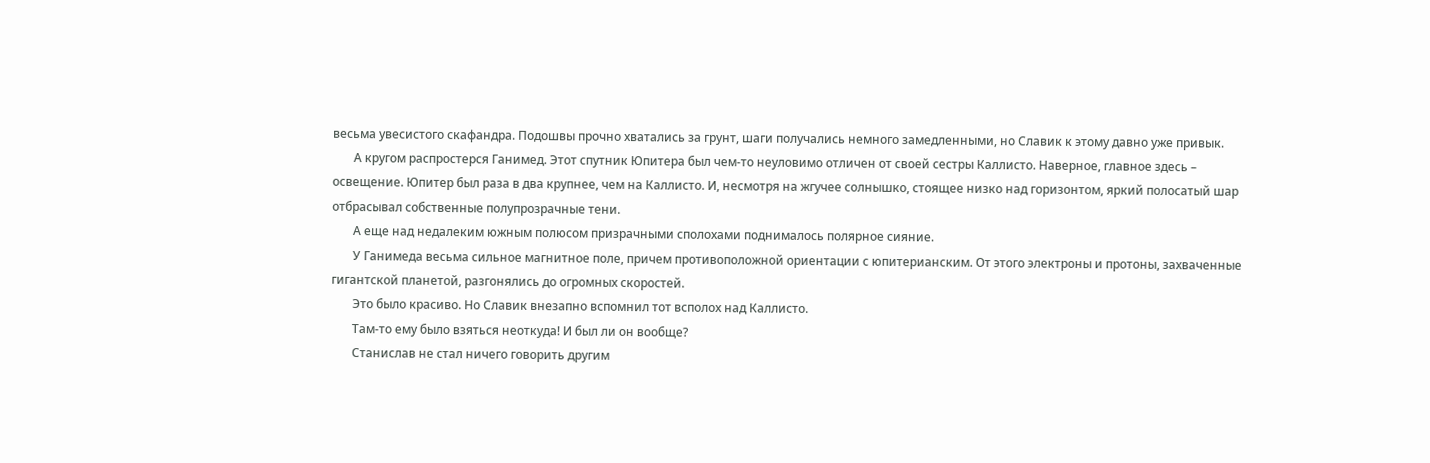весьма увесистого скафандра. Подошвы прочно хватались за грунт, шаги получались немного замедленными, но Славик к этому давно уже привык.
       А кругом распростерся Ганимед. Этот спутник Юпитера был чем-то неуловимо отличен от своей сестры Каллисто. Наверное, главное здесь – освещение. Юпитер был раза в два крупнее, чем на Каллисто. И, несмотря на жгучее солнышко, стоящее низко над горизонтом, яркий полосатый шар отбрасывал собственные полупрозрачные тени.
       А еще над недалеким южным полюсом призрачными сполохами поднималось полярное сияние.
       У Ганимеда весьма сильное магнитное поле, причем противоположной ориентации с юпитерианским. От этого электроны и протоны, захваченные гигантской планетой, разгонялись до огромных скоростей.
       Это было красиво. Но Славик внезапно вспомнил тот всполох над Каллисто.
       Там-то ему было взяться неоткуда! И был ли он вообще?
       Станислав не стал ничего говорить другим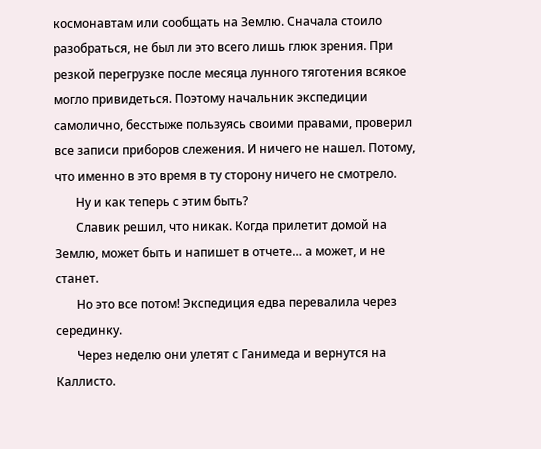космонавтам или сообщать на Землю. Сначала стоило разобраться, не был ли это всего лишь глюк зрения. При резкой перегрузке после месяца лунного тяготения всякое могло привидеться. Поэтому начальник экспедиции самолично, бесстыже пользуясь своими правами, проверил все записи приборов слежения. И ничего не нашел. Потому, что именно в это время в ту сторону ничего не смотрело.
       Ну и как теперь с этим быть?
       Славик решил, что никак. Когда прилетит домой на Землю, может быть и напишет в отчете… а может, и не станет.
       Но это все потом! Экспедиция едва перевалила через серединку.
       Через неделю они улетят с Ганимеда и вернутся на Каллисто.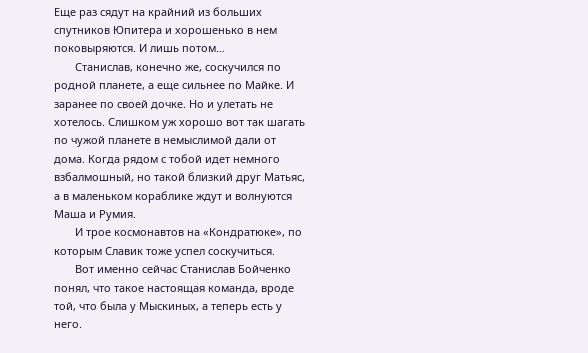Еще раз сядут на крайний из больших спутников Юпитера и хорошенько в нем поковыряются. И лишь потом…
       Станислав, конечно же, соскучился по родной планете, а еще сильнее по Майке. И заранее по своей дочке. Но и улетать не хотелось. Слишком уж хорошо вот так шагать по чужой планете в немыслимой дали от дома. Когда рядом с тобой идет немного взбалмошный, но такой близкий друг Матьяс, а в маленьком кораблике ждут и волнуются Маша и Румия.
       И трое космонавтов на «Кондратюке», по которым Славик тоже успел соскучиться.
       Вот именно сейчас Станислав Бойченко понял, что такое настоящая команда, вроде той, что была у Мыскиных, а теперь есть у него.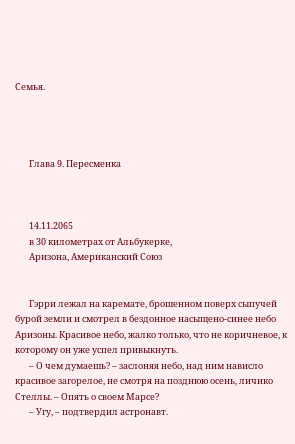Семья.




       Глава 9. Пересменка



       14.11.2065
       в 30 километрах от Альбукерке,
       Аризона, Американский Союз


       Гэрри лежал на каремате, брошенном поверх сыпучей бурой земли и смотрел в бездонное насыщено-синее небо Аризоны. Красивое небо, жалко только, что не коричневое, к которому он уже успел привыкнуть.
       – О чем думаешь? – заслоняя небо, над ним нависло красивое загорелое, не смотря на позднюю осень, личико Стеллы. – Опять о своем Марсе?
       – Угу, – подтвердил астронавт.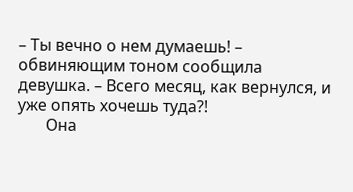– Ты вечно о нем думаешь! – обвиняющим тоном сообщила девушка. – Всего месяц, как вернулся, и уже опять хочешь туда?!
       Она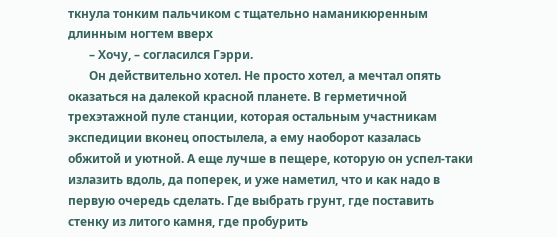ткнула тонким пальчиком с тщательно наманикюренным длинным ногтем вверх
       – Хочу, – согласился Гэрри.
       Он действительно хотел. Не просто хотел, а мечтал опять оказаться на далекой красной планете. В герметичной трехэтажной пуле станции, которая остальным участникам экспедиции вконец опостылела, а ему наоборот казалась обжитой и уютной. А еще лучше в пещере, которую он успел-таки излазить вдоль, да поперек, и уже наметил, что и как надо в первую очередь сделать. Где выбрать грунт, где поставить стенку из литого камня, где пробурить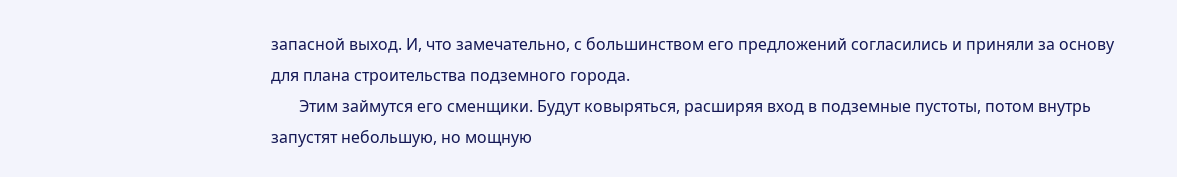запасной выход. И, что замечательно, с большинством его предложений согласились и приняли за основу для плана строительства подземного города.
       Этим займутся его сменщики. Будут ковыряться, расширяя вход в подземные пустоты, потом внутрь запустят небольшую, но мощную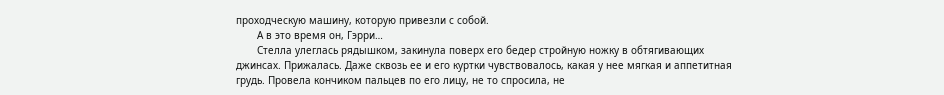проходческую машину, которую привезли с собой.
       А в это время он, Гэрри…
       Стелла улеглась рядышком, закинула поверх его бедер стройную ножку в обтягивающих джинсах. Прижалась. Даже сквозь ее и его куртки чувствовалось, какая у нее мягкая и аппетитная грудь. Провела кончиком пальцев по его лицу, не то спросила, не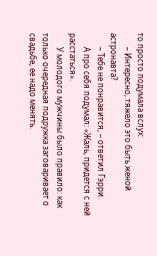то просто подумала вслух:
       – Интересно, тяжело это быть женой астронавта?
       – Тебе не понравится, – ответил Гэрри.
       А про себя подумал: «Жаль, придется с ней расстаться».
       У молодого мужчины было правило: как только очередная подружка заговаривает о свадьбе, ее надо менять.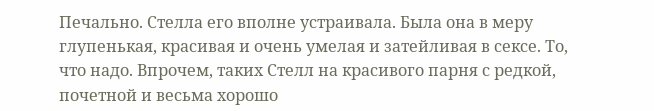Печально. Стелла его вполне устраивала. Была она в меру глупенькая, красивая и очень умелая и затейливая в сексе. То, что надо. Впрочем, таких Стелл на красивого парня с редкой, почетной и весьма хорошо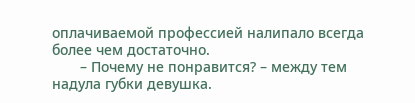оплачиваемой профессией налипало всегда более чем достаточно.
       – Почему не понравится? – между тем надула губки девушка.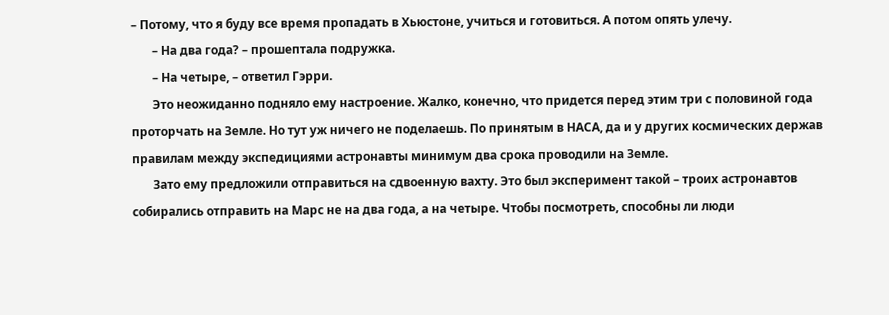– Потому, что я буду все время пропадать в Хьюстоне, учиться и готовиться. А потом опять улечу.
       – На два года? – прошептала подружка.
       – На четыре, – ответил Гэрри.
       Это неожиданно подняло ему настроение. Жалко, конечно, что придется перед этим три с половиной года проторчать на Земле. Но тут уж ничего не поделаешь. По принятым в НАСА, да и у других космических держав правилам между экспедициями астронавты минимум два срока проводили на Земле.
       Зато ему предложили отправиться на сдвоенную вахту. Это был эксперимент такой – троих астронавтов собирались отправить на Марс не на два года, а на четыре. Чтобы посмотреть, способны ли люди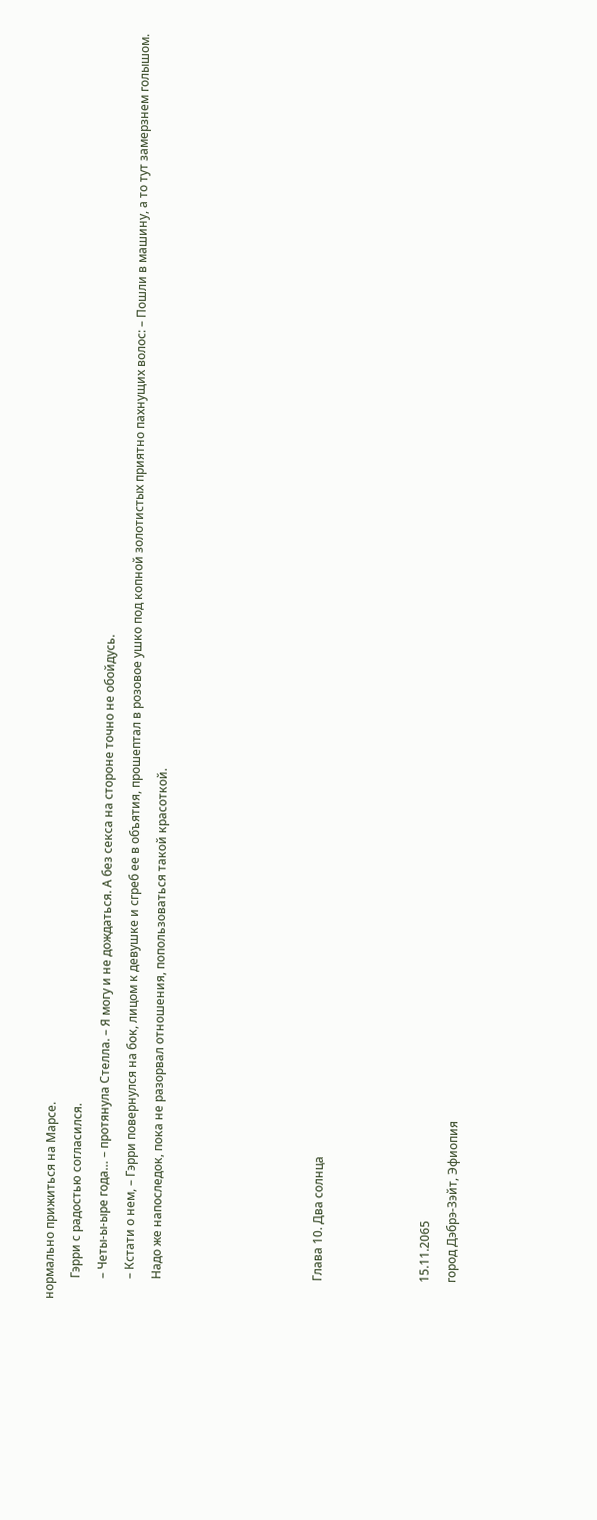нормально прижиться на Марсе.
       Гэрри с радостью согласился.
       – Четы-ы-ыре года… – протянула Стелла. – Я могу и не дождаться. А без секса на стороне точно не обойдусь.
       – Кстати о нем, – Гэрри повернулся на бок, лицом к девушке и сгреб ее в объятия, прошептал в розовое ушко под копной золотистых приятно пахнущих волос: – Пошли в машину, а то тут замерзнем голышом.
       Надо же напоследок, пока не разорвал отношения, попользоваться такой красоткой.





       Глава 10. Два солнца



       15.11.2065
       город Дэбрэ-Зэйт, Эфиопия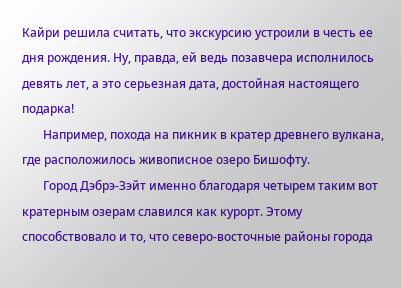Кайри решила считать, что экскурсию устроили в честь ее дня рождения. Ну, правда, ей ведь позавчера исполнилось девять лет, а это серьезная дата, достойная настоящего подарка!
       Например, похода на пикник в кратер древнего вулкана, где расположилось живописное озеро Бишофту.
       Город Дэбрэ-Зэйт именно благодаря четырем таким вот кратерным озерам славился как курорт. Этому способствовало и то, что северо-восточные районы города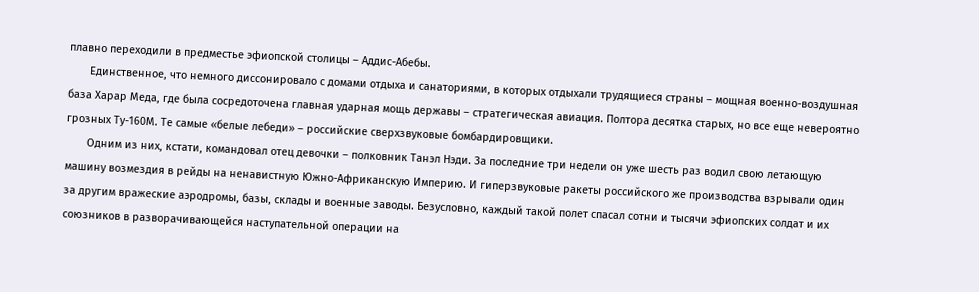плавно переходили в предместье эфиопской столицы – Аддис-Абебы.
       Единственное, что немного диссонировало с домами отдыха и санаториями, в которых отдыхали трудящиеся страны – мощная военно-воздушная база Харар Меда, где была сосредоточена главная ударная мощь державы – стратегическая авиация. Полтора десятка старых, но все еще невероятно грозных Ту-160М. Те самые «белые лебеди» – российские сверхзвуковые бомбардировщики.
       Одним из них, кстати, командовал отец девочки – полковник Танэл Нэди. За последние три недели он уже шесть раз водил свою летающую машину возмездия в рейды на ненавистную Южно-Африканскую Империю. И гиперзвуковые ракеты российского же производства взрывали один за другим вражеские аэродромы, базы, склады и военные заводы. Безусловно, каждый такой полет спасал сотни и тысячи эфиопских солдат и их союзников в разворачивающейся наступательной операции на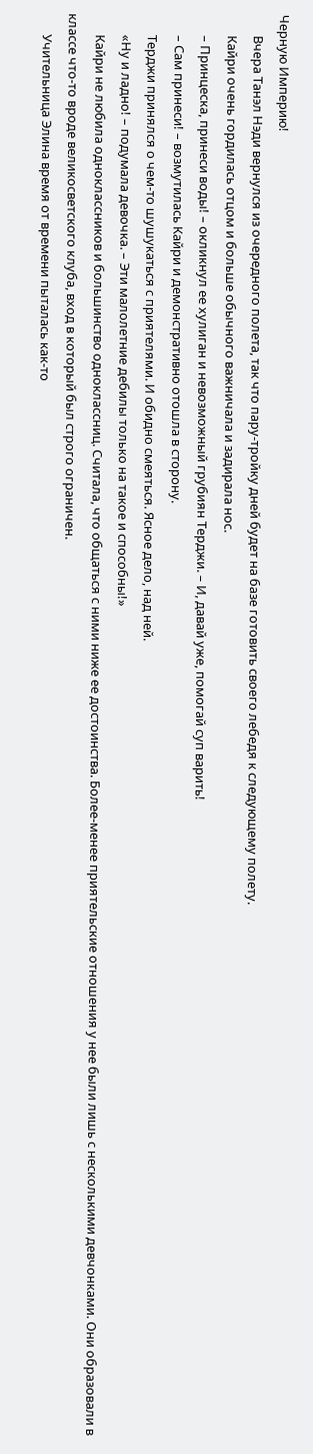Черную Империю!
       Вчера Танэл Нэди вернулся из очередного полета, так что пару-тройку дней будет на базе готовить своего лебедя к следующему полету.
       Кайри очень гордилась отцом и больше обычного важничала и задирала нос.
       – Принцеска, принеси воды! – окликнул ее хулиган и невозможный грубиян Терджи. – И, давай уже, помогай суп варить!
       – Сам принеси! – возмутилась Кайри и демонстративно отошла в сторону.
       Терджи принялся о чем-то шушукаться с приятелями. И обидно смеяться. Ясное дело, над ней.
       «Ну и ладно! – подумала девочка. – Эти малолетние дебилы только на такое и способны!»
       Кайри не любила одноклассников и большинство одноклассниц. Считала, что общаться с ними ниже ее достоинства. Более-менее приятельские отношения у нее были лишь с несколькими девчонками. Они образовали в классе что-то вроде великосветского клуба, вход в который был строго ограничен.
       Учительница Элина время от времени пыталась как-то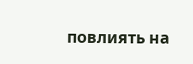повлиять на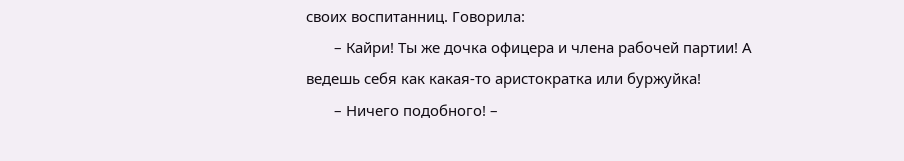своих воспитанниц. Говорила:
       – Кайри! Ты же дочка офицера и члена рабочей партии! А ведешь себя как какая-то аристократка или буржуйка!
       – Ничего подобного! –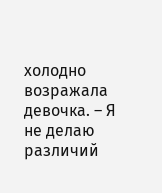холодно возражала девочка. – Я не делаю различий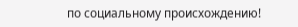по социальному происхождению!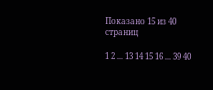Показано 15 из 40 страниц

1 2 ... 13 14 15 16 ... 39 40